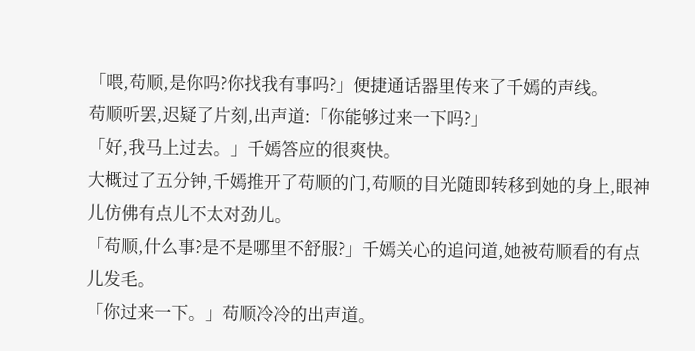「喂,苟顺,是你吗?你找我有事吗?」便捷通话器里传来了千嫣的声线。
苟顺听罢,迟疑了片刻,出声道:「你能够过来一下吗?」
「好,我马上过去。」千嫣答应的很爽快。
大概过了五分钟,千嫣推开了苟顺的门,苟顺的目光随即转移到她的身上,眼神儿仿佛有点儿不太对劲儿。
「苟顺,什么事?是不是哪里不舒服?」千嫣关心的追问道,她被苟顺看的有点儿发毛。
「你过来一下。」苟顺冷冷的出声道。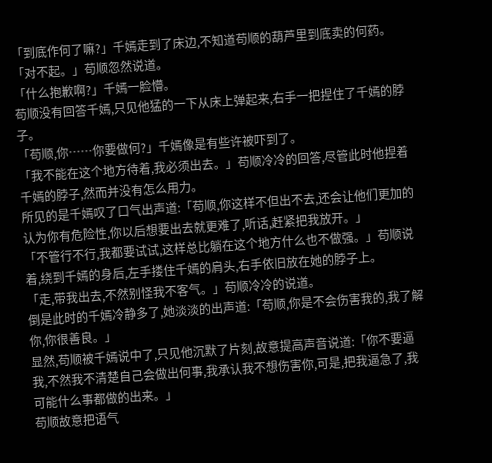「到底作何了嘛?」千嫣走到了床边,不知道苟顺的葫芦里到底卖的何药。
「对不起。」苟顺忽然说道。
「什么抱歉啊?」千嫣一脸懵。
苟顺没有回答千嫣,只见他猛的一下从床上弹起来,右手一把捏住了千嫣的脖子。
「苟顺,你……你要做何?」千嫣像是有些许被吓到了。
「我不能在这个地方待着,我必须出去。」苟顺冷冷的回答,尽管此时他捏着千嫣的脖子,然而并没有怎么用力。
所见的是千嫣叹了口气出声道:「苟顺,你这样不但出不去,还会让他们更加的认为你有危险性,你以后想要出去就更难了,听话,赶紧把我放开。」
「不管行不行,我都要试试,这样总比躺在这个地方什么也不做强。」苟顺说着,绕到千嫣的身后,左手搂住千嫣的肩头,右手依旧放在她的脖子上。
「走,带我出去,不然别怪我不客气。」苟顺冷冷的说道。
倒是此时的千嫣冷静多了,她淡淡的出声道:「苟顺,你是不会伤害我的,我了解你,你很善良。」
显然,苟顺被千嫣说中了,只见他沉默了片刻,故意提高声音说道:「你不要逼我,不然我不清楚自己会做出何事,我承认我不想伤害你,可是,把我逼急了,我可能什么事都做的出来。」
苟顺故意把语气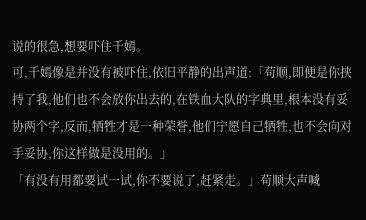说的很急,想要吓住千嫣。
可,千嫣像是并没有被吓住,依旧平静的出声道:「苟顺,即便是你挟持了我,他们也不会放你出去的,在铁血大队的字典里,根本没有妥协两个字,反而,牺牲才是一种荣誉,他们宁愿自己牺牲,也不会向对手妥协,你这样做是没用的。」
「有没有用都要试一试,你不要说了,赶紧走。」苟顺大声喊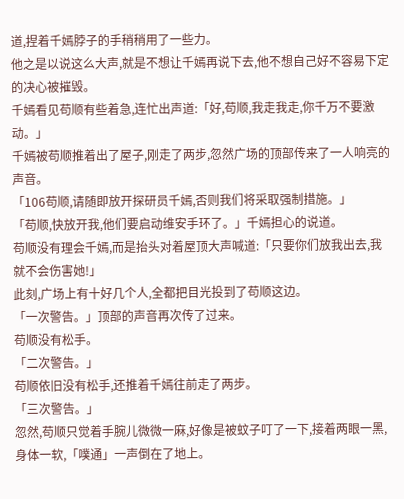道,捏着千嫣脖子的手稍稍用了一些力。
他之是以说这么大声,就是不想让千嫣再说下去,他不想自己好不容易下定的决心被摧毁。
千嫣看见苟顺有些着急,连忙出声道:「好,苟顺,我走我走,你千万不要激动。」
千嫣被苟顺推着出了屋子,刚走了两步,忽然广场的顶部传来了一人响亮的声音。
「106苟顺,请随即放开探研员千嫣,否则我们将采取强制措施。」
「苟顺,快放开我,他们要启动维安手环了。」千嫣担心的说道。
苟顺没有理会千嫣,而是抬头对着屋顶大声喊道:「只要你们放我出去,我就不会伤害她!」
此刻,广场上有十好几个人,全都把目光投到了苟顺这边。
「一次警告。」顶部的声音再次传了过来。
苟顺没有松手。
「二次警告。」
苟顺依旧没有松手,还推着千嫣往前走了两步。
「三次警告。」
忽然,苟顺只觉着手腕儿微微一麻,好像是被蚊子叮了一下,接着两眼一黑,身体一软,「噗通」一声倒在了地上。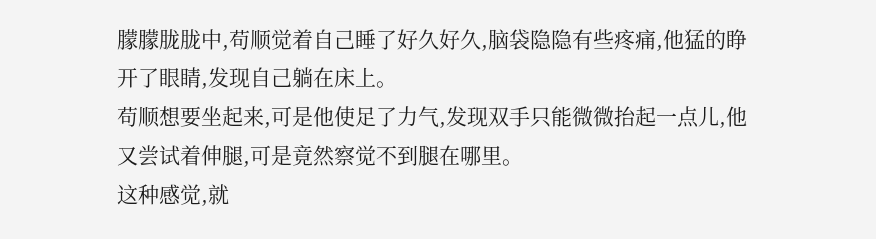朦朦胧胧中,苟顺觉着自己睡了好久好久,脑袋隐隐有些疼痛,他猛的睁开了眼睛,发现自己躺在床上。
苟顺想要坐起来,可是他使足了力气,发现双手只能微微抬起一点儿,他又尝试着伸腿,可是竟然察觉不到腿在哪里。
这种感觉,就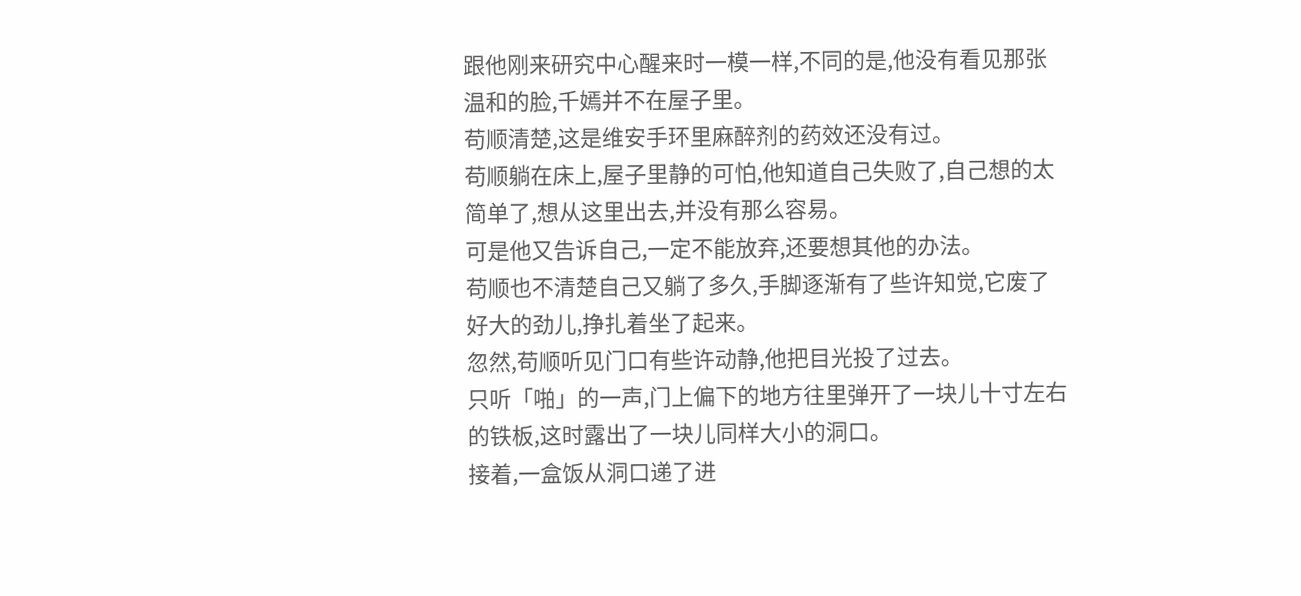跟他刚来研究中心醒来时一模一样,不同的是,他没有看见那张温和的脸,千嫣并不在屋子里。
苟顺清楚,这是维安手环里麻醉剂的药效还没有过。
苟顺躺在床上,屋子里静的可怕,他知道自己失败了,自己想的太简单了,想从这里出去,并没有那么容易。
可是他又告诉自己,一定不能放弃,还要想其他的办法。
苟顺也不清楚自己又躺了多久,手脚逐渐有了些许知觉,它废了好大的劲儿,挣扎着坐了起来。
忽然,苟顺听见门口有些许动静,他把目光投了过去。
只听「啪」的一声,门上偏下的地方往里弹开了一块儿十寸左右的铁板,这时露出了一块儿同样大小的洞口。
接着,一盒饭从洞口递了进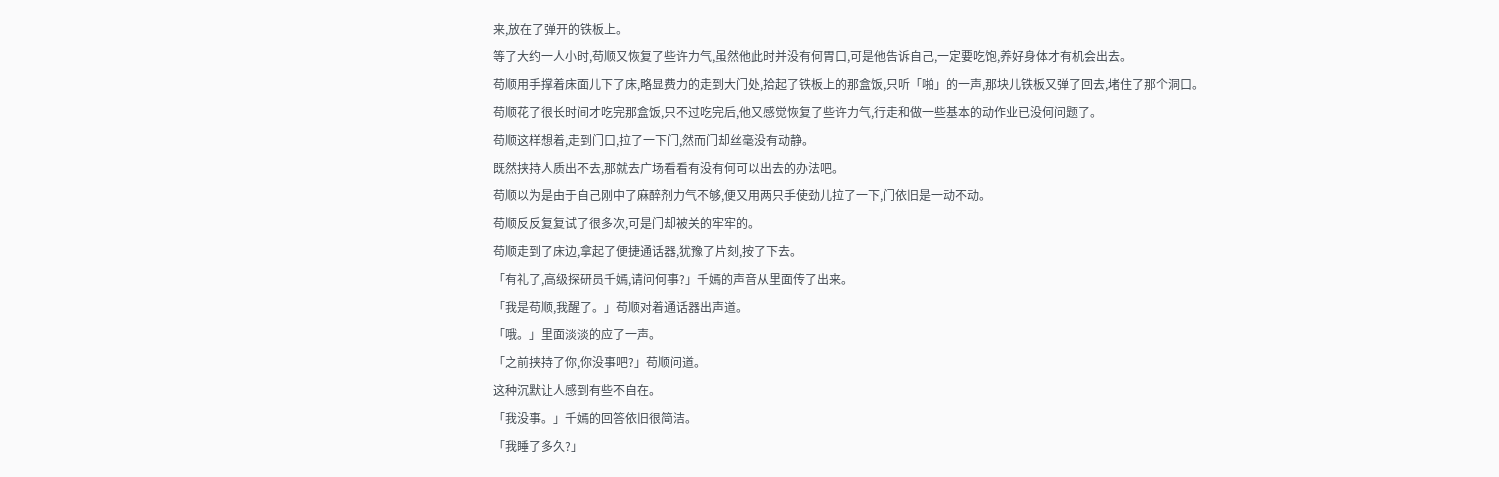来,放在了弹开的铁板上。
等了大约一人小时,苟顺又恢复了些许力气,虽然他此时并没有何胃口,可是他告诉自己,一定要吃饱,养好身体才有机会出去。
苟顺用手撑着床面儿下了床,略显费力的走到大门处,拾起了铁板上的那盒饭,只听「啪」的一声,那块儿铁板又弹了回去,堵住了那个洞口。
苟顺花了很长时间才吃完那盒饭,只不过吃完后,他又感觉恢复了些许力气,行走和做一些基本的动作业已没何问题了。
苟顺这样想着,走到门口,拉了一下门,然而门却丝毫没有动静。
既然挟持人质出不去,那就去广场看看有没有何可以出去的办法吧。
苟顺以为是由于自己刚中了麻醉剂力气不够,便又用两只手使劲儿拉了一下,门依旧是一动不动。
苟顺反反复复试了很多次,可是门却被关的牢牢的。
苟顺走到了床边,拿起了便捷通话器,犹豫了片刻,按了下去。
「有礼了,高级探研员千嫣,请问何事?」千嫣的声音从里面传了出来。
「我是苟顺,我醒了。」苟顺对着通话器出声道。
「哦。」里面淡淡的应了一声。
「之前挟持了你,你没事吧?」苟顺问道。
这种沉默让人感到有些不自在。
「我没事。」千嫣的回答依旧很简洁。
「我睡了多久?」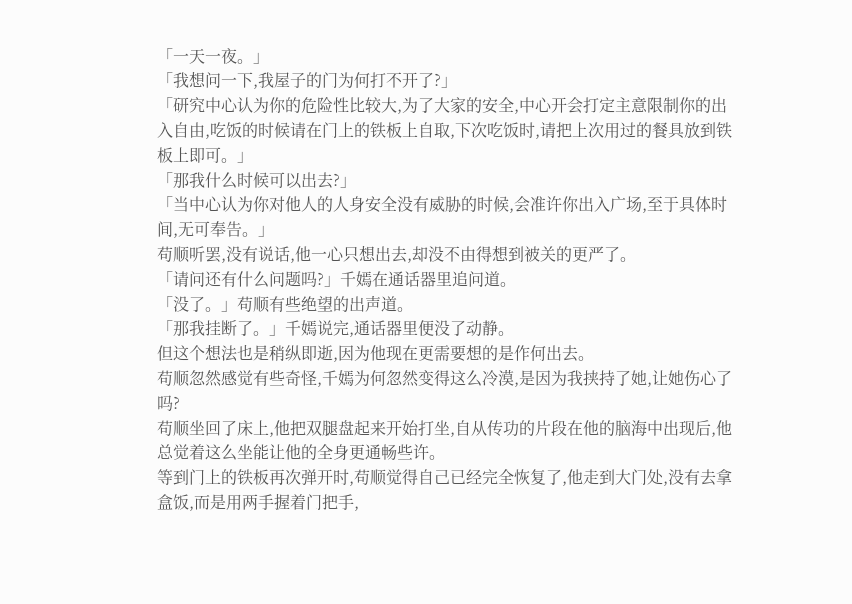「一天一夜。」
「我想问一下,我屋子的门为何打不开了?」
「研究中心认为你的危险性比较大,为了大家的安全,中心开会打定主意限制你的出入自由,吃饭的时候请在门上的铁板上自取,下次吃饭时,请把上次用过的餐具放到铁板上即可。」
「那我什么时候可以出去?」
「当中心认为你对他人的人身安全没有威胁的时候,会准许你出入广场,至于具体时间,无可奉告。」
苟顺听罢,没有说话,他一心只想出去,却没不由得想到被关的更严了。
「请问还有什么问题吗?」千嫣在通话器里追问道。
「没了。」苟顺有些绝望的出声道。
「那我挂断了。」千嫣说完,通话器里便没了动静。
但这个想法也是稍纵即逝,因为他现在更需要想的是作何出去。
苟顺忽然感觉有些奇怪,千嫣为何忽然变得这么冷漠,是因为我挟持了她,让她伤心了吗?
苟顺坐回了床上,他把双腿盘起来开始打坐,自从传功的片段在他的脑海中出现后,他总觉着这么坐能让他的全身更通畅些许。
等到门上的铁板再次弹开时,苟顺觉得自己已经完全恢复了,他走到大门处,没有去拿盒饭,而是用两手握着门把手,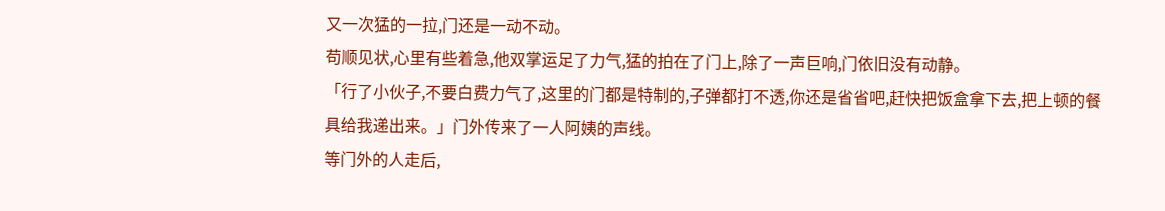又一次猛的一拉,门还是一动不动。
苟顺见状,心里有些着急,他双掌运足了力气,猛的拍在了门上,除了一声巨响,门依旧没有动静。
「行了小伙子,不要白费力气了,这里的门都是特制的,子弹都打不透,你还是省省吧,赶快把饭盒拿下去,把上顿的餐具给我递出来。」门外传来了一人阿姨的声线。
等门外的人走后,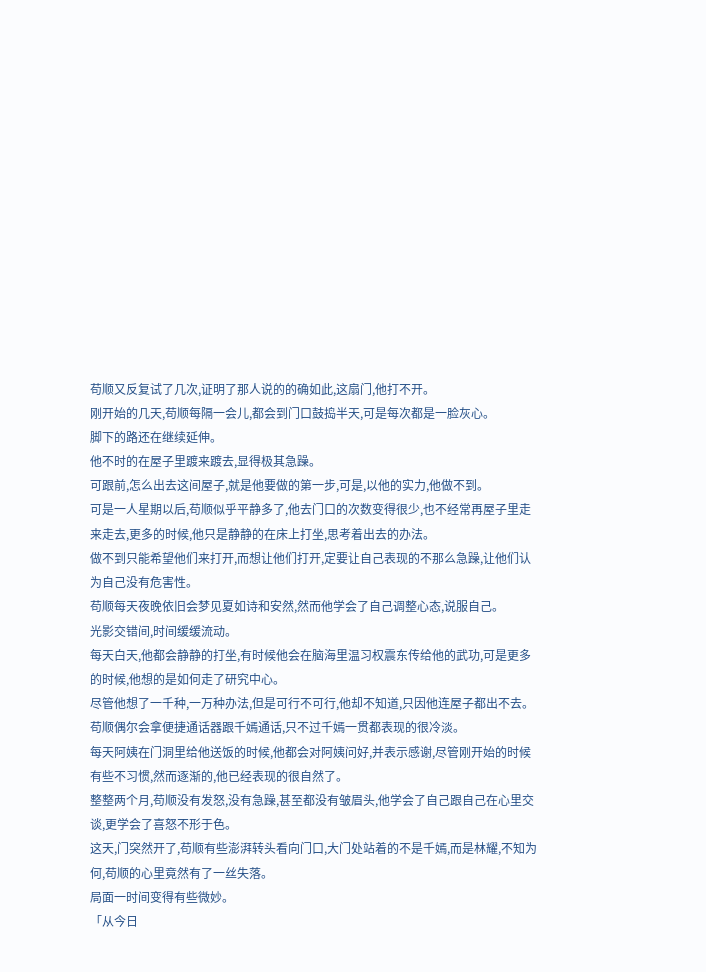苟顺又反复试了几次,证明了那人说的的确如此,这扇门,他打不开。
刚开始的几天,苟顺每隔一会儿,都会到门口鼓捣半天,可是每次都是一脸灰心。
脚下的路还在继续延伸。
他不时的在屋子里踱来踱去,显得极其急躁。
可跟前,怎么出去这间屋子,就是他要做的第一步,可是,以他的实力,他做不到。
可是一人星期以后,苟顺似乎平静多了,他去门口的次数变得很少,也不经常再屋子里走来走去,更多的时候,他只是静静的在床上打坐,思考着出去的办法。
做不到只能希望他们来打开,而想让他们打开,定要让自己表现的不那么急躁,让他们认为自己没有危害性。
苟顺每天夜晚依旧会梦见夏如诗和安然,然而他学会了自己调整心态,说服自己。
光影交错间,时间缓缓流动。
每天白天,他都会静静的打坐,有时候他会在脑海里温习权震东传给他的武功,可是更多的时候,他想的是如何走了研究中心。
尽管他想了一千种,一万种办法,但是可行不可行,他却不知道,只因他连屋子都出不去。
苟顺偶尔会拿便捷通话器跟千嫣通话,只不过千嫣一贯都表现的很冷淡。
每天阿姨在门洞里给他送饭的时候,他都会对阿姨问好,并表示感谢,尽管刚开始的时候有些不习惯,然而逐渐的,他已经表现的很自然了。
整整两个月,苟顺没有发怒,没有急躁,甚至都没有皱眉头,他学会了自己跟自己在心里交谈,更学会了喜怒不形于色。
这天,门突然开了,苟顺有些澎湃转头看向门口,大门处站着的不是千嫣,而是林耀,不知为何,苟顺的心里竟然有了一丝失落。
局面一时间变得有些微妙。
「从今日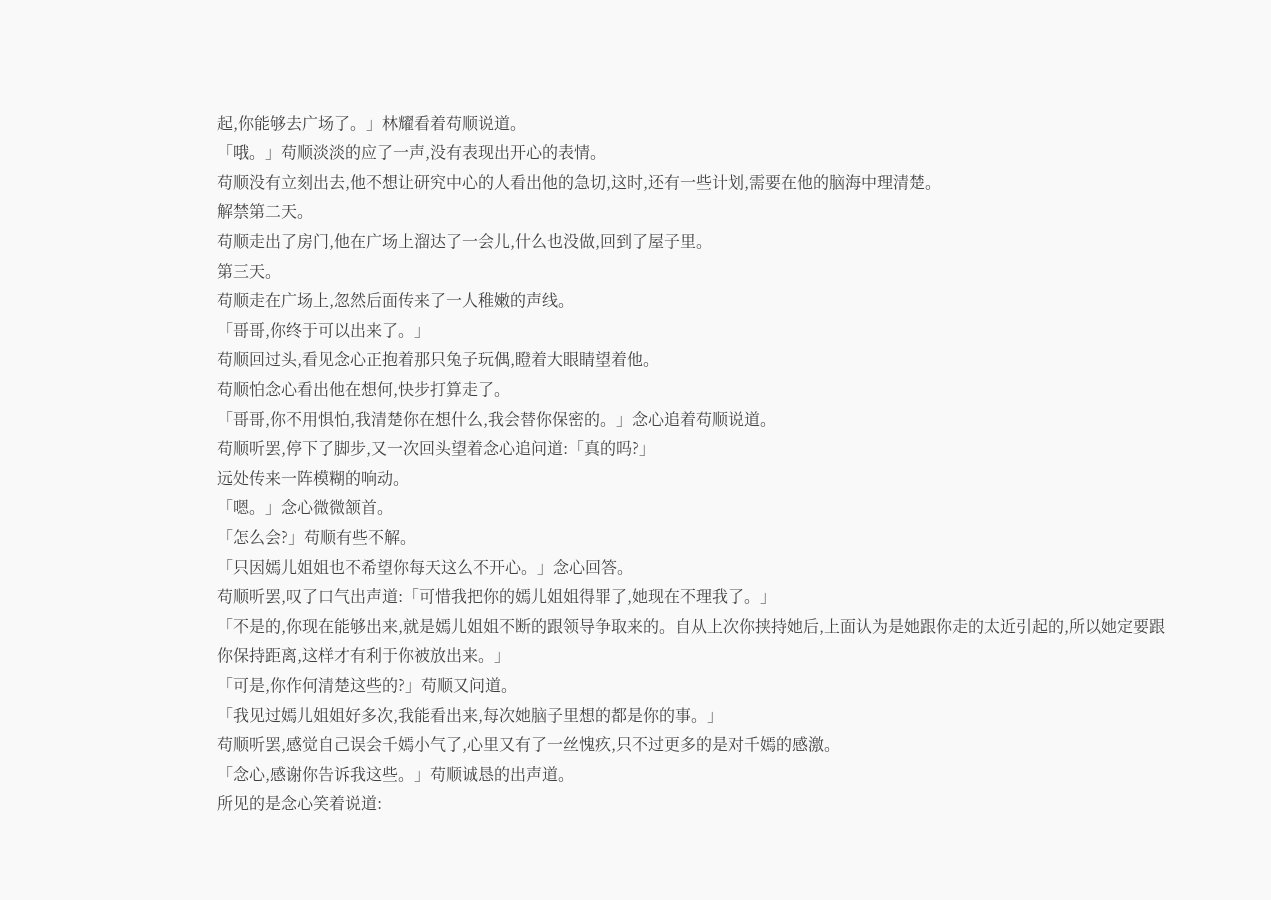起,你能够去广场了。」林耀看着苟顺说道。
「哦。」苟顺淡淡的应了一声,没有表现出开心的表情。
苟顺没有立刻出去,他不想让研究中心的人看出他的急切,这时,还有一些计划,需要在他的脑海中理清楚。
解禁第二天。
苟顺走出了房门,他在广场上溜达了一会儿,什么也没做,回到了屋子里。
第三天。
苟顺走在广场上,忽然后面传来了一人稚嫩的声线。
「哥哥,你终于可以出来了。」
苟顺回过头,看见念心正抱着那只兔子玩偶,瞪着大眼睛望着他。
苟顺怕念心看出他在想何,快步打算走了。
「哥哥,你不用惧怕,我清楚你在想什么,我会替你保密的。」念心追着苟顺说道。
苟顺听罢,停下了脚步,又一次回头望着念心追问道:「真的吗?」
远处传来一阵模糊的响动。
「嗯。」念心微微颔首。
「怎么会?」苟顺有些不解。
「只因嫣儿姐姐也不希望你每天这么不开心。」念心回答。
苟顺听罢,叹了口气出声道:「可惜我把你的嫣儿姐姐得罪了,她现在不理我了。」
「不是的,你现在能够出来,就是嫣儿姐姐不断的跟领导争取来的。自从上次你挟持她后,上面认为是她跟你走的太近引起的,所以她定要跟你保持距离,这样才有利于你被放出来。」
「可是,你作何清楚这些的?」苟顺又问道。
「我见过嫣儿姐姐好多次,我能看出来,每次她脑子里想的都是你的事。」
苟顺听罢,感觉自己误会千嫣小气了,心里又有了一丝愧疚,只不过更多的是对千嫣的感激。
「念心,感谢你告诉我这些。」苟顺诚恳的出声道。
所见的是念心笑着说道: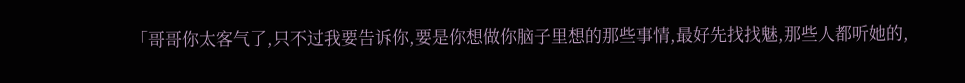「哥哥你太客气了,只不过我要告诉你,要是你想做你脑子里想的那些事情,最好先找找魅,那些人都听她的,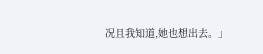况且我知道,她也想出去。」